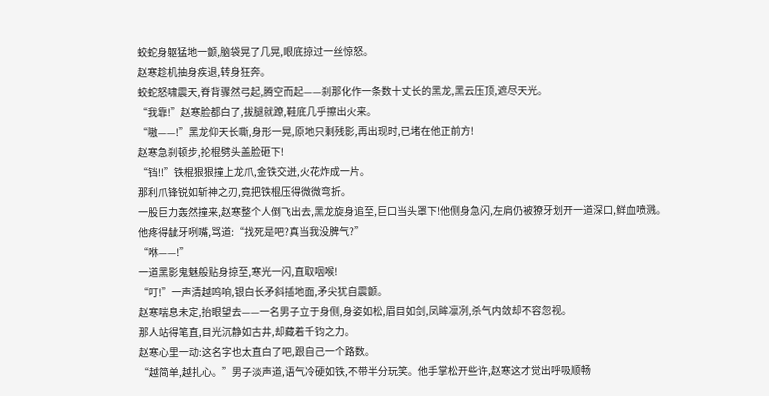蛟蛇身躯猛地一颤,脑袋晃了几晃,眼底掠过一丝惊怒。
赵寒趁机抽身疾退,转身狂奔。
蛟蛇怒啸震天,脊背骤然弓起,腾空而起——刹那化作一条数十丈长的黑龙,黑云压顶,遮尽天光。
“我靠!”赵寒脸都白了,拔腿就蹽,鞋底几乎擦出火来。
“嗷——!”黑龙仰天长嘶,身形一晃,原地只剩残影,再出现时,已堵在他正前方!
赵寒急刹顿步,抡棍劈头盖脸砸下!
“铛!!”铁棍狠狠撞上龙爪,金铁交迸,火花炸成一片。
那利爪锋锐如斩神之刃,竟把铁棍压得微微弯折。
一股巨力轰然撞来,赵寒整个人倒飞出去,黑龙旋身追至,巨口当头罩下!他侧身急闪,左肩仍被獠牙划开一道深口,鲜血喷溅。
他疼得龇牙咧嘴,骂道:“找死是吧?真当我没脾气?”
“咻——!”
一道黑影鬼魅般贴身掠至,寒光一闪,直取咽喉!
“叮!”一声清越鸣响,银白长矛斜插地面,矛尖犹自震颤。
赵寒喘息未定,抬眼望去——一名男子立于身侧,身姿如松,眉目如剑,凤眸凛冽,杀气内敛却不容忽视。
那人站得笔直,目光沉静如古井,却藏着千钧之力。
赵寒心里一动:这名字也太直白了吧,跟自己一个路数。
“越简单,越扎心。”男子淡声道,语气冷硬如铁,不带半分玩笑。他手掌松开些许,赵寒这才觉出呼吸顺畅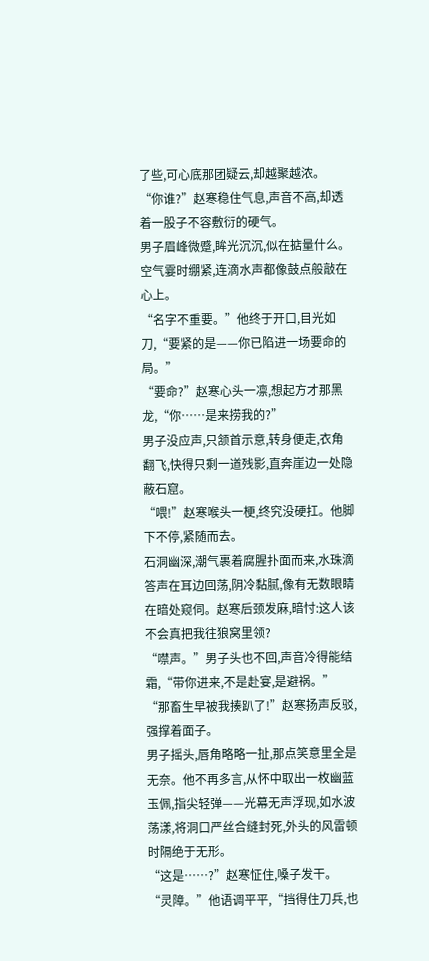了些,可心底那团疑云,却越聚越浓。
“你谁?”赵寒稳住气息,声音不高,却透着一股子不容敷衍的硬气。
男子眉峰微蹙,眸光沉沉,似在掂量什么。空气霎时绷紧,连滴水声都像鼓点般敲在心上。
“名字不重要。”他终于开口,目光如刀,“要紧的是——你已陷进一场要命的局。”
“要命?”赵寒心头一凛,想起方才那黑龙,“你……是来捞我的?”
男子没应声,只颔首示意,转身便走,衣角翻飞,快得只剩一道残影,直奔崖边一处隐蔽石窟。
“喂!”赵寒喉头一梗,终究没硬扛。他脚下不停,紧随而去。
石洞幽深,潮气裹着腐腥扑面而来,水珠滴答声在耳边回荡,阴冷黏腻,像有无数眼睛在暗处窥伺。赵寒后颈发麻,暗忖:这人该不会真把我往狼窝里领?
“噤声。”男子头也不回,声音冷得能结霜,“带你进来,不是赴宴,是避祸。”
“那畜生早被我揍趴了!”赵寒扬声反驳,强撑着面子。
男子摇头,唇角略略一扯,那点笑意里全是无奈。他不再多言,从怀中取出一枚幽蓝玉佩,指尖轻弹——光幕无声浮现,如水波荡漾,将洞口严丝合缝封死,外头的风雷顿时隔绝于无形。
“这是……?”赵寒怔住,嗓子发干。
“灵障。”他语调平平,“挡得住刀兵,也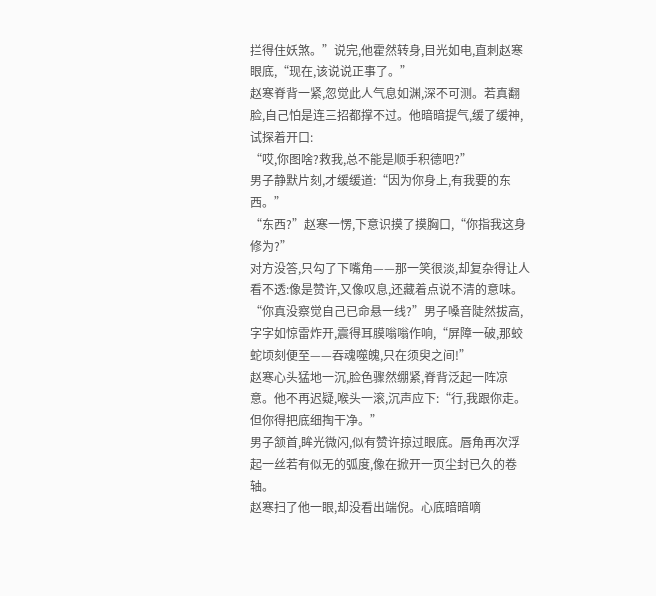拦得住妖煞。”说完,他霍然转身,目光如电,直刺赵寒眼底,“现在,该说说正事了。”
赵寒脊背一紧,忽觉此人气息如渊,深不可测。若真翻脸,自己怕是连三招都撑不过。他暗暗提气,缓了缓神,试探着开口:
“哎,你图啥?救我,总不能是顺手积德吧?”
男子静默片刻,才缓缓道:“因为你身上,有我要的东西。”
“东西?”赵寒一愣,下意识摸了摸胸口,“你指我这身修为?”
对方没答,只勾了下嘴角——那一笑很淡,却复杂得让人看不透:像是赞许,又像叹息,还藏着点说不清的意味。
“你真没察觉自己已命悬一线?”男子嗓音陡然拔高,字字如惊雷炸开,震得耳膜嗡嗡作响,“屏障一破,那蛟蛇顷刻便至——吞魂噬魄,只在须臾之间!”
赵寒心头猛地一沉,脸色骤然绷紧,脊背泛起一阵凉意。他不再迟疑,喉头一滚,沉声应下:“行,我跟你走。但你得把底细掏干净。”
男子颔首,眸光微闪,似有赞许掠过眼底。唇角再次浮起一丝若有似无的弧度,像在掀开一页尘封已久的卷轴。
赵寒扫了他一眼,却没看出端倪。心底暗暗嘀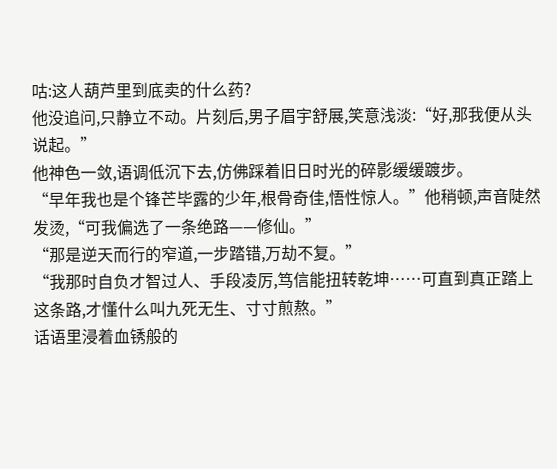咕:这人葫芦里到底卖的什么药?
他没追问,只静立不动。片刻后,男子眉宇舒展,笑意浅淡:“好,那我便从头说起。”
他神色一敛,语调低沉下去,仿佛踩着旧日时光的碎影缓缓踱步。
“早年我也是个锋芒毕露的少年,根骨奇佳,悟性惊人。”他稍顿,声音陡然发烫,“可我偏选了一条绝路——修仙。”
“那是逆天而行的窄道,一步踏错,万劫不复。”
“我那时自负才智过人、手段凌厉,笃信能扭转乾坤……可直到真正踏上这条路,才懂什么叫九死无生、寸寸煎熬。”
话语里浸着血锈般的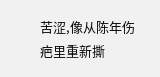苦涩,像从陈年伤疤里重新撕